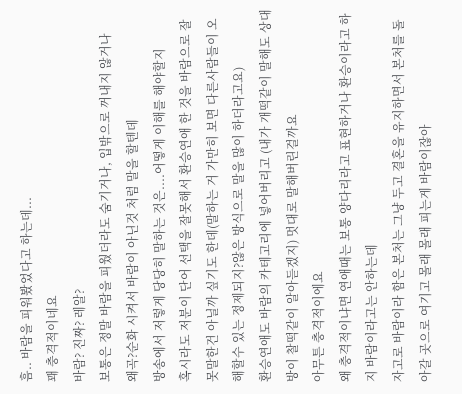흠.. 바람을 피워봤었다고 하는데...
꽤 충격적이네요
바람? 진짜? 레알?
보통은 정말 바람을 피웠더라도 숨기거나, 입밖으로 꺼내지 않거나
왜곡?순화 시켜서 바람이 아닌것 처럼 말을 할텐데
방송에서 저렇게 당당히 말하는 것은....어떻게 이해를 해야할지
혹시라도 저분이 단어 선택을 잘못해서 환승연애 한 것을 바람으로 잘못말한건 아닐까 싶기도 한데(말하는 거 가만히 보면 다른사람들이 오해할수 있는 정제되지?않은 방식으로 말을 많이 하더라고요)
환승연애도 바람의 카테고리에 넣어버리고 (내가 개떡같이 말해도 상대방이 찰떡같이 알아듣겠지) 멋대로 말해버린걸까요
아무튼 충격적이에요
왜 충격적이냐면 연애때는 보통 양다리라고 표현하거나 환승이라고 하지 바람이라고는 안하는데
자고로 바람이라 함은 본처는 그냥 두고 결혼을 유지하면서 본처를 돌아갈 곳으로 여기고 몰래 몰래 피는게 바람이잖아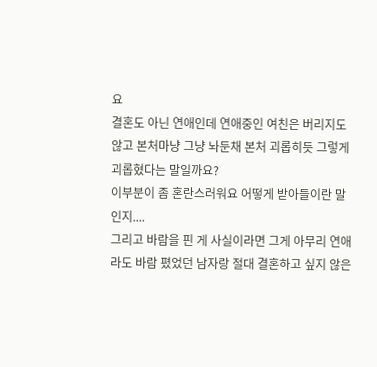요
결혼도 아닌 연애인데 연애중인 여친은 버리지도 않고 본처마냥 그냥 놔둔채 본처 괴롭히듯 그렇게 괴롭혔다는 말일까요?
이부분이 좀 혼란스러워요 어떻게 받아들이란 말인지....
그리고 바람을 핀 게 사실이라면 그게 아무리 연애라도 바람 폈었던 남자랑 절대 결혼하고 싶지 않은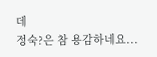데
정숙?은 참 용감하네요...